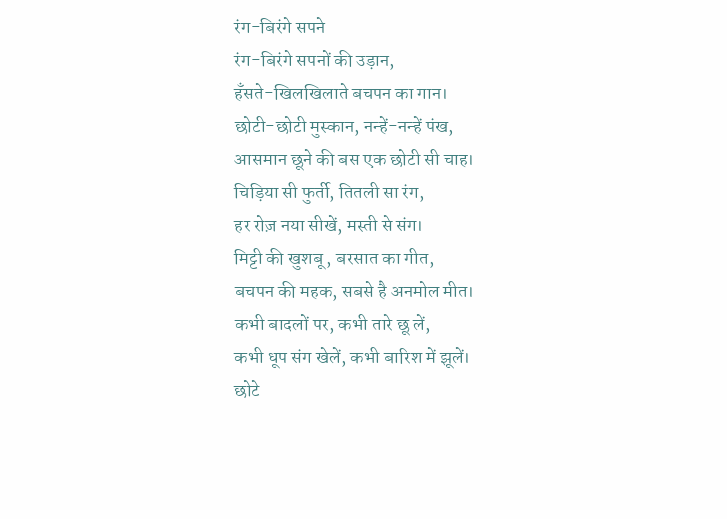रंग-बिरंगे सपने
रंग-बिरंगे सपनों की उड़ान,
हँसते-खिलखिलाते बचपन का गान।
छोटी-छोटी मुस्कान, नन्हें-नन्हें पंख,
आसमान छूने की बस एक छोटी सी चाह।
चिड़िया सी फुर्ती, तितली सा रंग,
हर रोज़ नया सीखें, मस्ती से संग।
मिट्टी की खुशबू, बरसात का गीत,
बचपन की महक, सबसे है अनमोल मीत।
कभी बादलों पर, कभी तारे छू लें,
कभी धूप संग खेलें, कभी बारिश में झूलें।
छोटे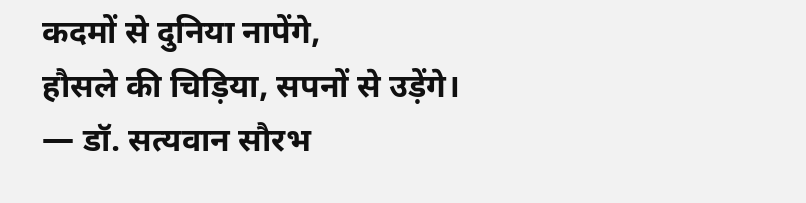कदमों से दुनिया नापेंगे,
हौसले की चिड़िया, सपनों से उड़ेंगे।
— डॉ. सत्यवान सौरभ